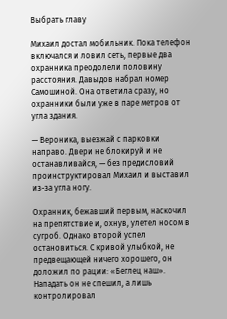Выбрать главу

Михаил достал мобильник. Пока телефон включался и ловил сеть, первые два охранника преодолели половину расстояния. Давыдов набрал номер Самошиной. Она ответила сразу, но охранники были уже в паре метров от угла здания.

— Вероника, выезжай с парковки направо. Двери не блокируй и не останавливайся, — без предисловий проинструктировал Михаил и выставил из-за угла ногу.

Охранник, бежавший первым, наскочил на препятствие и, охнув, улетел носом в сугроб. Однако второй успел остановиться. С кривой улыбкой, не предвещающей ничего хорошего, он доложил по рации: «Беглец наш». Нападать он не спешил, а лишь контролировал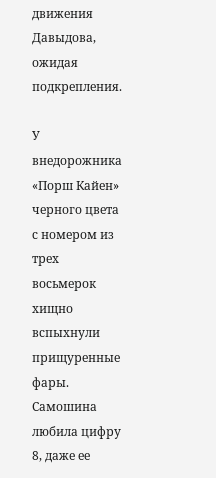движения Давыдова, ожидая подкрепления.

У внедорожника «Порш Кайен» черного цвета с номером из трех восьмерок хищно вспыхнули прищуренные фары. Самошина любила цифру 8, даже ее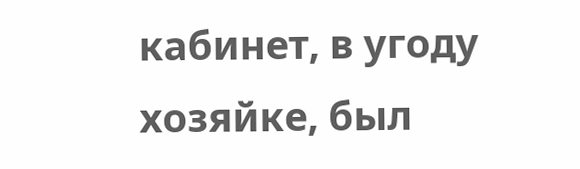кабинет, в угоду хозяйке, был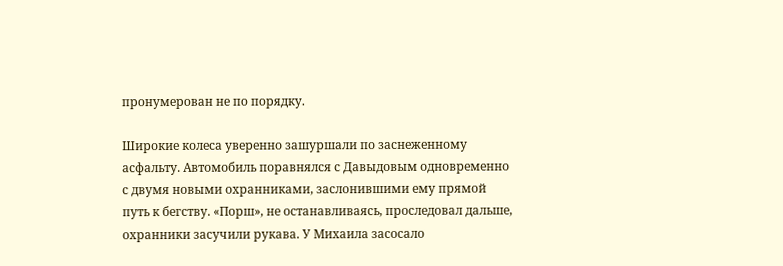пронумерован не по порядку.

Широкие колеса уверенно зашуршали по заснеженному асфальту. Автомобиль поравнялся с Давыдовым одновременно с двумя новыми охранниками, заслонившими ему прямой путь к бегству. «Порш», не останавливаясь, проследовал дальше, охранники засучили рукава. У Михаила засосало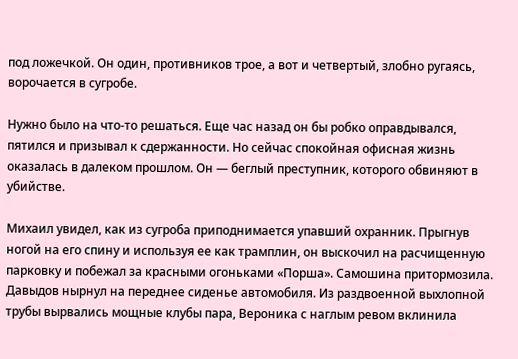под ложечкой. Он один, противников трое, а вот и четвертый, злобно ругаясь, ворочается в сугробе.

Нужно было на что-то решаться. Еще час назад он бы робко оправдывался, пятился и призывал к сдержанности. Но сейчас спокойная офисная жизнь оказалась в далеком прошлом. Он — беглый преступник, которого обвиняют в убийстве.

Михаил увидел, как из сугроба приподнимается упавший охранник. Прыгнув ногой на его спину и используя ее как трамплин, он выскочил на расчищенную парковку и побежал за красными огоньками «Порша». Самошина притормозила. Давыдов нырнул на переднее сиденье автомобиля. Из раздвоенной выхлопной трубы вырвались мощные клубы пара, Вероника с наглым ревом вклинила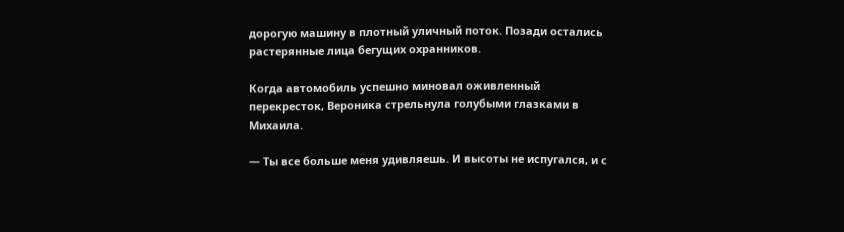дорогую машину в плотный уличный поток. Позади остались растерянные лица бегущих охранников.

Когда автомобиль успешно миновал оживленный перекресток, Вероника стрельнула голубыми глазками в Михаила.

— Ты все больше меня удивляешь. И высоты не испугался, и с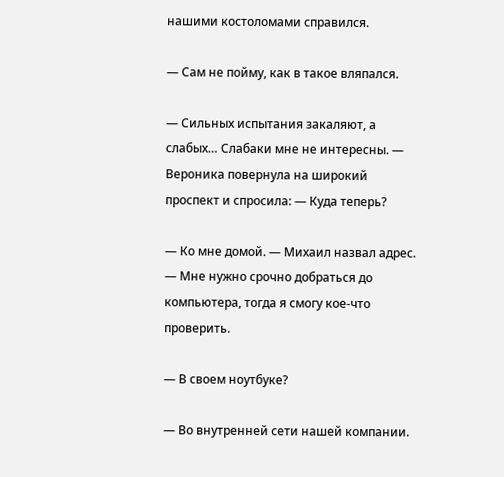нашими костоломами справился.

— Сам не пойму, как в такое вляпался.

— Сильных испытания закаляют, а слабых… Слабаки мне не интересны. — Вероника повернула на широкий проспект и спросила: — Куда теперь?

— Ко мне домой. — Михаил назвал адрес. — Мне нужно срочно добраться до компьютера, тогда я смогу кое-что проверить.

— В своем ноутбуке?

— Во внутренней сети нашей компании.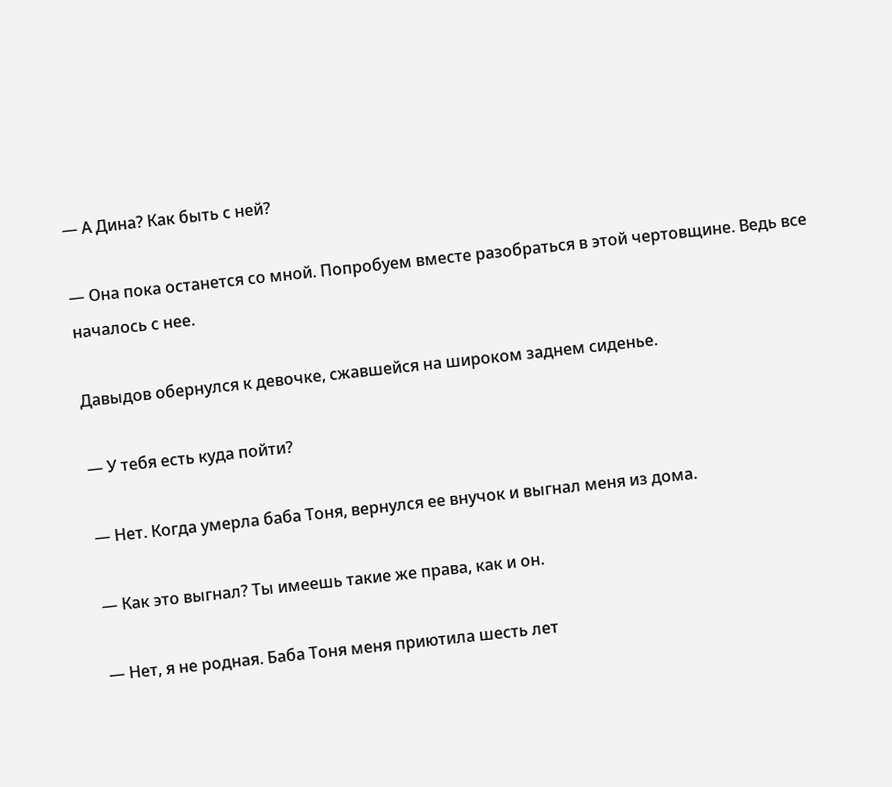— А Дина? Как быть с ней?

— Она пока останется со мной. Попробуем вместе разобраться в этой чертовщине. Ведь все началось с нее.

Давыдов обернулся к девочке, сжавшейся на широком заднем сиденье.

— У тебя есть куда пойти?

— Нет. Когда умерла баба Тоня, вернулся ее внучок и выгнал меня из дома.

— Как это выгнал? Ты имеешь такие же права, как и он.

— Нет, я не родная. Баба Тоня меня приютила шесть лет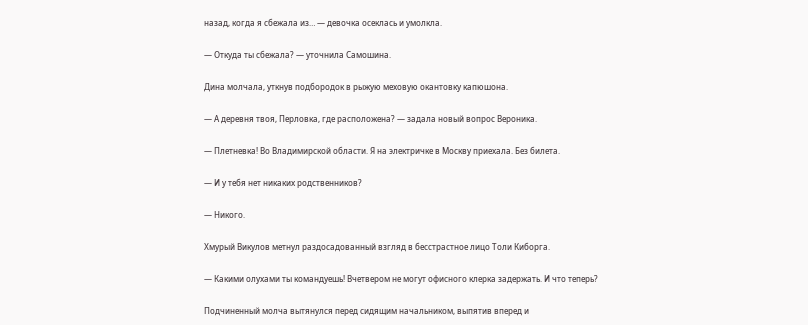назад, когда я сбежала из… — девочка осеклась и умолкла.

— Откуда ты сбежала? — уточнила Самошина.

Дина молчала, уткнув подбородок в рыжую меховую окантовку капюшона.

— А деревня твоя, Перловка, где расположена? — задала новый вопрос Вероника.

— Плетневка! Во Владимирской области. Я на электричке в Москву приехала. Без билета.

— И у тебя нет никаких родственников?

— Никого.

Хмурый Викулов метнул раздосадованный взгляд в бесстрастное лицо Толи Киборга.

— Какими олухами ты командуешь! Вчетвером не могут офисного клерка задержать. И что теперь?

Подчиненный молча вытянулся перед сидящим начальником, выпятив вперед и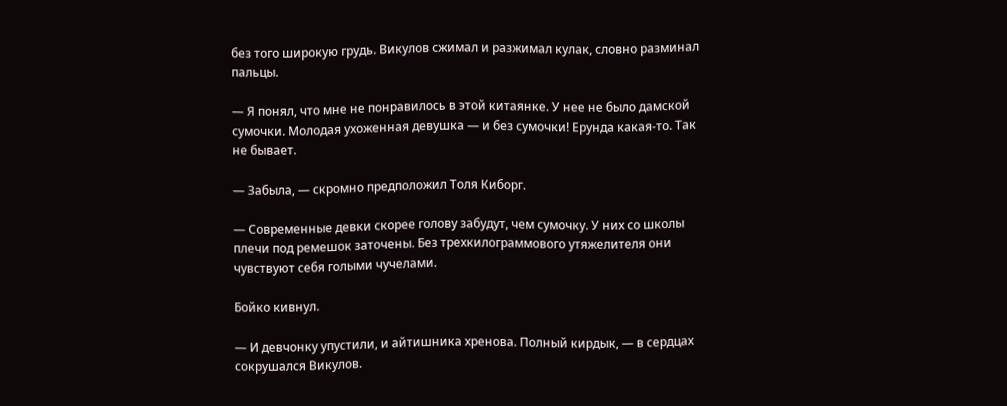без того широкую грудь. Викулов сжимал и разжимал кулак, словно разминал пальцы.

— Я понял, что мне не понравилось в этой китаянке. У нее не было дамской сумочки. Молодая ухоженная девушка — и без сумочки! Ерунда какая-то. Так не бывает.

— Забыла, — скромно предположил Толя Киборг.

— Современные девки скорее голову забудут, чем сумочку. У них со школы плечи под ремешок заточены. Без трехкилограммового утяжелителя они чувствуют себя голыми чучелами.

Бойко кивнул.

— И девчонку упустили, и айтишника хренова. Полный кирдык, — в сердцах сокрушался Викулов.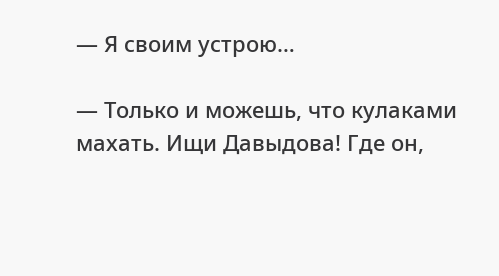— Я своим устрою…

— Только и можешь, что кулаками махать. Ищи Давыдова! Где он,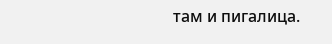там и пигалица.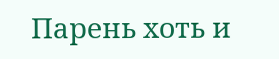Парень хоть и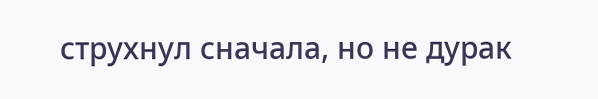струхнул сначала, но не дурак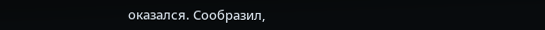оказался. Сообразил,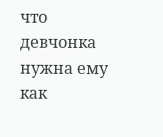что девчонка нужна ему как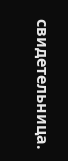свидетельница.